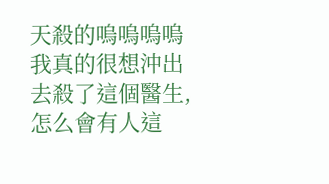天殺的嗚嗚嗚嗚我真的很想沖出去殺了這個醫生,怎么會有人這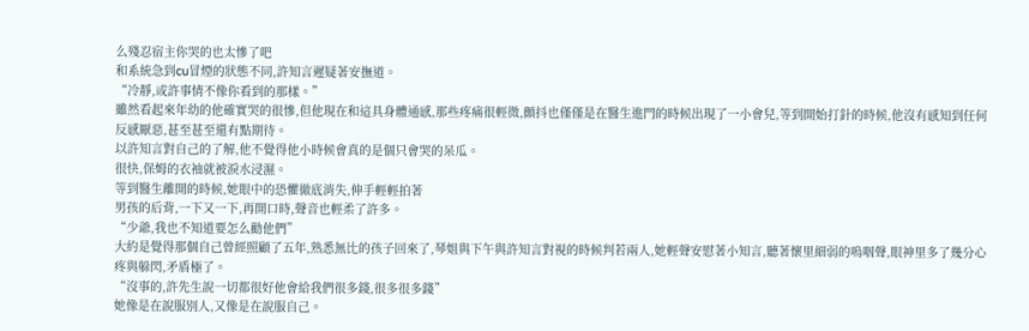么殘忍宿主你哭的也太慘了吧
和系統急到cu冒煙的狀態不同,許知言遲疑著安撫道。
“冷靜,或許事情不像你看到的那樣。”
雖然看起來年幼的他確實哭的很慘,但他現在和這具身體通感,那些疼痛很輕微,顫抖也僅僅是在醫生進門的時候出現了一小會兒,等到開始打針的時候,他沒有感知到任何反感厭惡,甚至甚至還有點期待。
以許知言對自己的了解,他不覺得他小時候會真的是個只會哭的呆瓜。
很快,保姆的衣袖就被淚水浸濕。
等到醫生離開的時候,她眼中的恐懼徹底消失,伸手輕輕拍著
男孩的后背,一下又一下,再開口時,聲音也輕柔了許多。
“少爺,我也不知道要怎么勸他們”
大約是覺得那個自己曾經照顧了五年,熟悉無比的孩子回來了,琴姐與下午與許知言對視的時候判若兩人,她輕聲安慰著小知言,聽著懷里細弱的嗚咽聲,眼神里多了幾分心疼與躲閃,矛盾極了。
“沒事的,許先生說一切都很好他會給我們很多錢,很多很多錢”
她像是在說服別人,又像是在說服自己。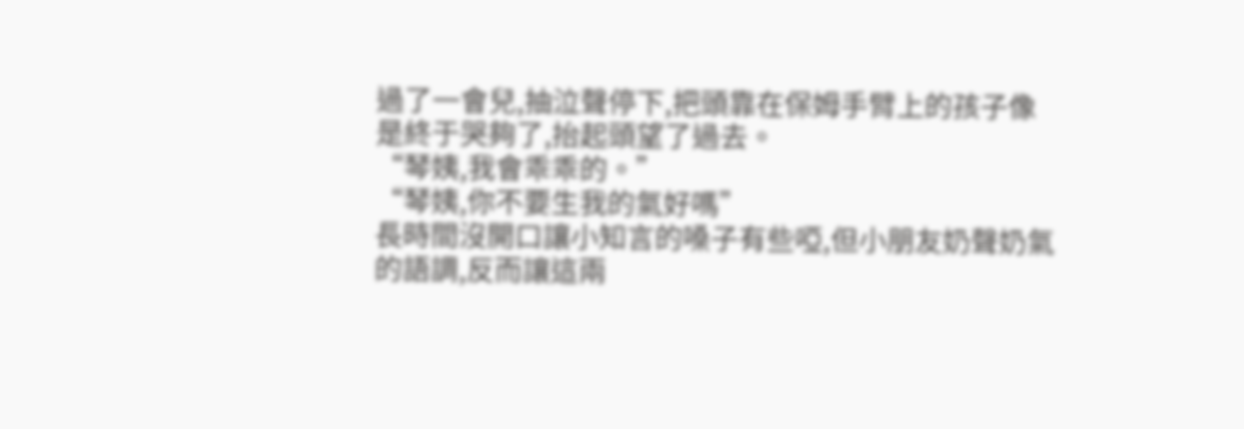過了一會兒,抽泣聲停下,把頭靠在保姆手臂上的孩子像是終于哭夠了,抬起頭望了過去。
“琴姨,我會乖乖的。”
“琴姨,你不要生我的氣好嗎”
長時間沒開口讓小知言的嗓子有些啞,但小朋友奶聲奶氣的語調,反而讓這兩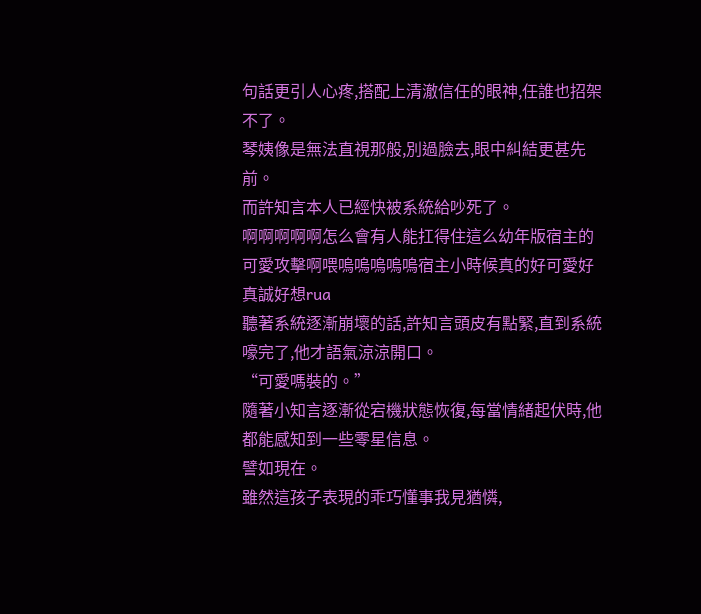句話更引人心疼,搭配上清澈信任的眼神,任誰也招架不了。
琴姨像是無法直視那般,別過臉去,眼中糾結更甚先前。
而許知言本人已經快被系統給吵死了。
啊啊啊啊啊怎么會有人能扛得住這么幼年版宿主的可愛攻擊啊喂嗚嗚嗚嗚嗚宿主小時候真的好可愛好真誠好想rua
聽著系統逐漸崩壞的話,許知言頭皮有點緊,直到系統嚎完了,他才語氣涼涼開口。
“可愛嗎裝的。”
隨著小知言逐漸從宕機狀態恢復,每當情緒起伏時,他都能感知到一些零星信息。
譬如現在。
雖然這孩子表現的乖巧懂事我見猶憐,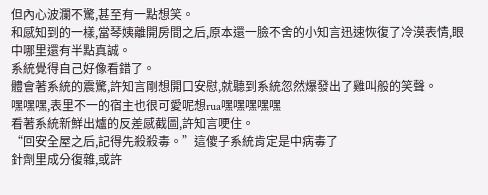但內心波瀾不驚,甚至有一點想笑。
和感知到的一樣,當琴姨離開房間之后,原本還一臉不舍的小知言迅速恢復了冷漠表情,眼中哪里還有半點真誠。
系統覺得自己好像看錯了。
體會著系統的震驚,許知言剛想開口安慰,就聽到系統忽然爆發出了雞叫般的笑聲。
嘿嘿嘿,表里不一的宿主也很可愛呢想rua嘿嘿嘿嘿嘿
看著系統新鮮出爐的反差感截圖,許知言哽住。
“回安全屋之后,記得先殺殺毒。”這傻子系統肯定是中病毒了
針劑里成分復雜,或許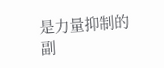是力量抑制的副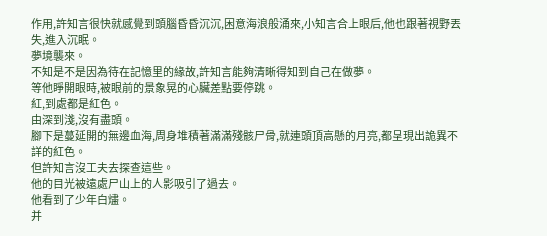作用,許知言很快就感覺到頭腦昏昏沉沉,困意海浪般涌來,小知言合上眼后,他也跟著視野丟失,進入沉眠。
夢境襲來。
不知是不是因為待在記憶里的緣故,許知言能夠清晰得知到自己在做夢。
等他睜開眼時,被眼前的景象晃的心臟差點要停跳。
紅,到處都是紅色。
由深到淺,沒有盡頭。
腳下是蔓延開的無邊血海,周身堆積著滿滿殘骸尸骨,就連頭頂高懸的月亮,都呈現出詭異不詳的紅色。
但許知言沒工夫去探查這些。
他的目光被遠處尸山上的人影吸引了過去。
他看到了少年白燼。
并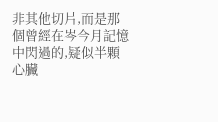非其他切片,而是那個曾經在岑今月記憶中閃過的,疑似半顆心臟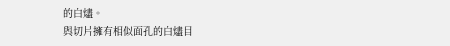的白燼。
與切片擁有相似面孔的白燼目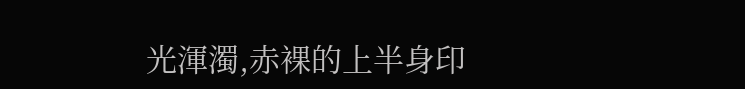光渾濁,赤裸的上半身印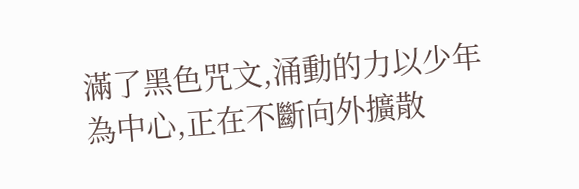滿了黑色咒文,涌動的力以少年為中心,正在不斷向外擴散